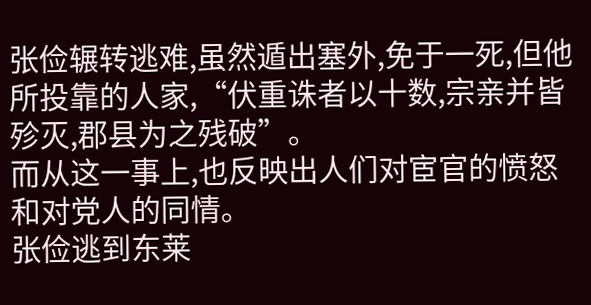张俭辗转逃难,虽然遁出塞外,免于一死,但他所投靠的人家,“伏重诛者以十数,宗亲并皆殄灭,郡县为之残破”。
而从这一事上,也反映出人们对宦官的愤怒和对党人的同情。
张俭逃到东莱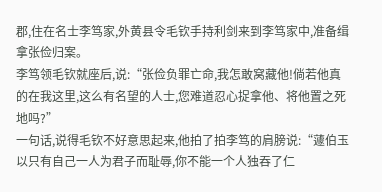郡,住在名士李笃家,外黄县令毛钦手持利剑来到李笃家中,准备缉拿张俭归案。
李笃领毛钦就座后,说:“张俭负罪亡命,我怎敢窝藏他!倘若他真的在我这里,这么有名望的人士,您难道忍心捉拿他、将他置之死地吗?”
一句话,说得毛钦不好意思起来,他拍了拍李笃的肩膀说:“蘧伯玉以只有自己一人为君子而耻辱,你不能一个人独吞了仁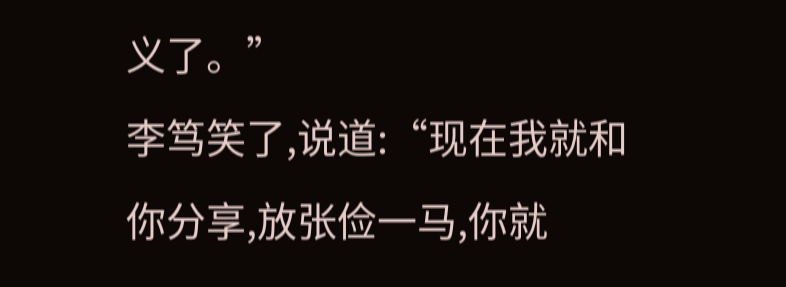义了。”
李笃笑了,说道:“现在我就和你分享,放张俭一马,你就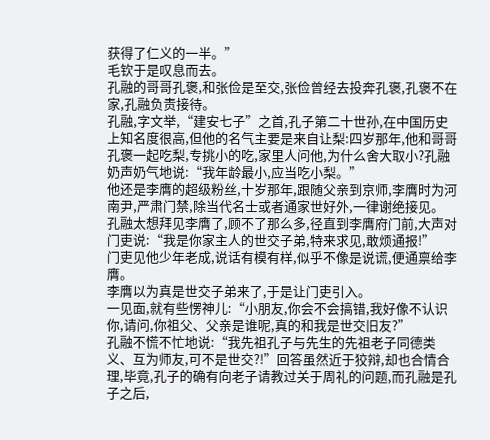获得了仁义的一半。”
毛钦于是叹息而去。
孔融的哥哥孔褒,和张俭是至交,张俭曾经去投奔孔褒,孔褒不在家,孔融负责接待。
孔融,字文举,“建安七子”之首,孔子第二十世孙,在中国历史上知名度很高,但他的名气主要是来自让梨:四岁那年,他和哥哥孔褒一起吃梨,专挑小的吃,家里人问他,为什么舍大取小?孔融奶声奶气地说:“我年龄最小,应当吃小梨。”
他还是李膺的超级粉丝,十岁那年,跟随父亲到京师,李膺时为河南尹,严肃门禁,除当代名士或者通家世好外,一律谢绝接见。
孔融太想拜见李膺了,顾不了那么多,径直到李膺府门前,大声对门吏说:“我是你家主人的世交子弟,特来求见,敢烦通报!”
门吏见他少年老成,说话有模有样,似乎不像是说谎,便通禀给李膺。
李膺以为真是世交子弟来了,于是让门吏引入。
一见面,就有些愣神儿:“小朋友,你会不会搞错,我好像不认识你,请问,你祖父、父亲是谁呢,真的和我是世交旧友?”
孔融不慌不忙地说:“我先祖孔子与先生的先祖老子同德类义、互为师友,可不是世交?!”回答虽然近于狡辩,却也合情合理,毕竟,孔子的确有向老子请教过关于周礼的问题,而孔融是孔子之后,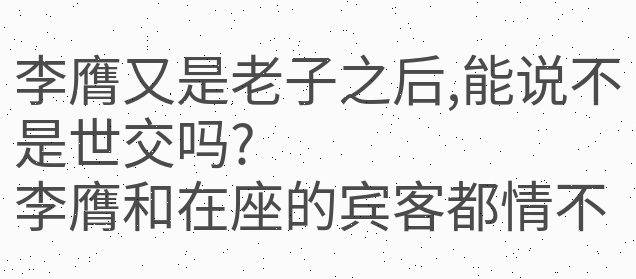李膺又是老子之后,能说不是世交吗?
李膺和在座的宾客都情不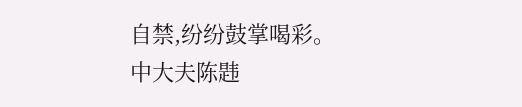自禁,纷纷鼓掌喝彩。
中大夫陈韪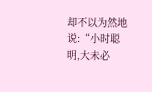却不以为然地说:“小时聪明,大未必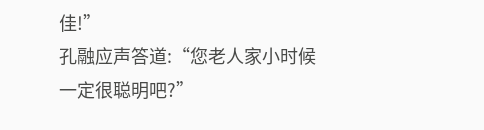佳!”
孔融应声答道:“您老人家小时候一定很聪明吧?”